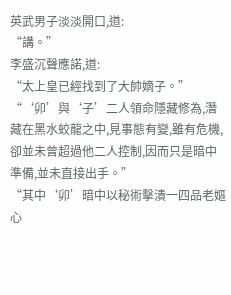英武男子淡淡開口,道:
“講。”
李盛沉聲應諾,道:
“太上皇已經找到了大帥嫡子。”
“‘卯’與‘子’二人領命隱藏修為,潛藏在黑水蛟龍之中,見事態有變,雖有危機,卻並未曾超過他二人控制,因而只是暗中準備,並未直接出手。”
“其中‘卯’暗中以秘術擊潰一四品老嫗心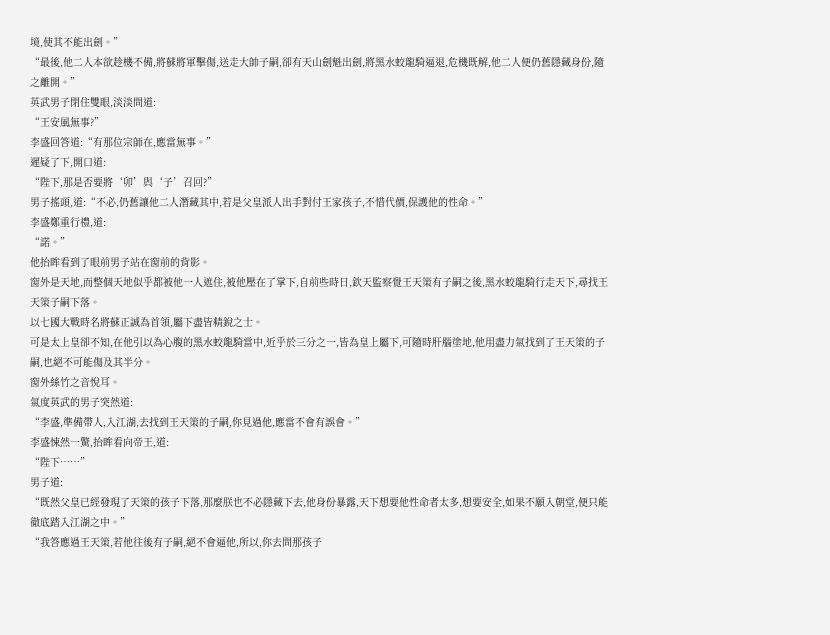境,使其不能出劍。”
“最後,他二人本欲趁機不備,將蘇將軍擊傷,送走大帥子嗣,卻有天山劍魁出劍,將黑水蛟龍騎逼退,危機既解,他二人便仍舊隱藏身份,隨之離開。”
英武男子閉住雙眼,淡淡問道:
“王安風無事?”
李盛回答道:“有那位宗師在,應當無事。”
遲疑了下,開口道:
“陛下,那是否要將‘卯’與‘子’召回?”
男子搖頭,道:“不必,仍舊讓他二人潛藏其中,若是父皇派人出手對付王家孩子,不惜代價,保護他的性命。”
李盛鄭重行禮,道:
“諾。”
他抬眸看到了眼前男子站在窗前的背影。
窗外是天地,而整個天地似乎都被他一人遮住,被他壓在了掌下,自前些時日,欽天監察覺王天策有子嗣之後,黑水蛟龍騎行走天下,尋找王天策子嗣下落。
以七國大戰時名將蘇正誠為首領,屬下盡皆精銳之士。
可是太上皇卻不知,在他引以為心腹的黑水蛟龍騎當中,近乎於三分之一,皆為皇上屬下,可隨時肝腦塗地,他用盡力氣找到了王天策的子嗣,也絕不可能傷及其半分。
窗外絲竹之音悅耳。
氣度英武的男子突然道:
“李盛,準備帶人,入江湖,去找到王天策的子嗣,你見過他,應當不會有誤會。”
李盛悚然一驚,抬眸看向帝王,道:
“陛下……”
男子道:
“既然父皇已經發現了天策的孩子下落,那麼朕也不必隱藏下去,他身份暴露,天下想要他性命者太多,想要安全,如果不願入朝堂,便只能徹底踏入江湖之中。”
“我答應過王天策,若他往後有子嗣,絕不會逼他,所以,你去問那孩子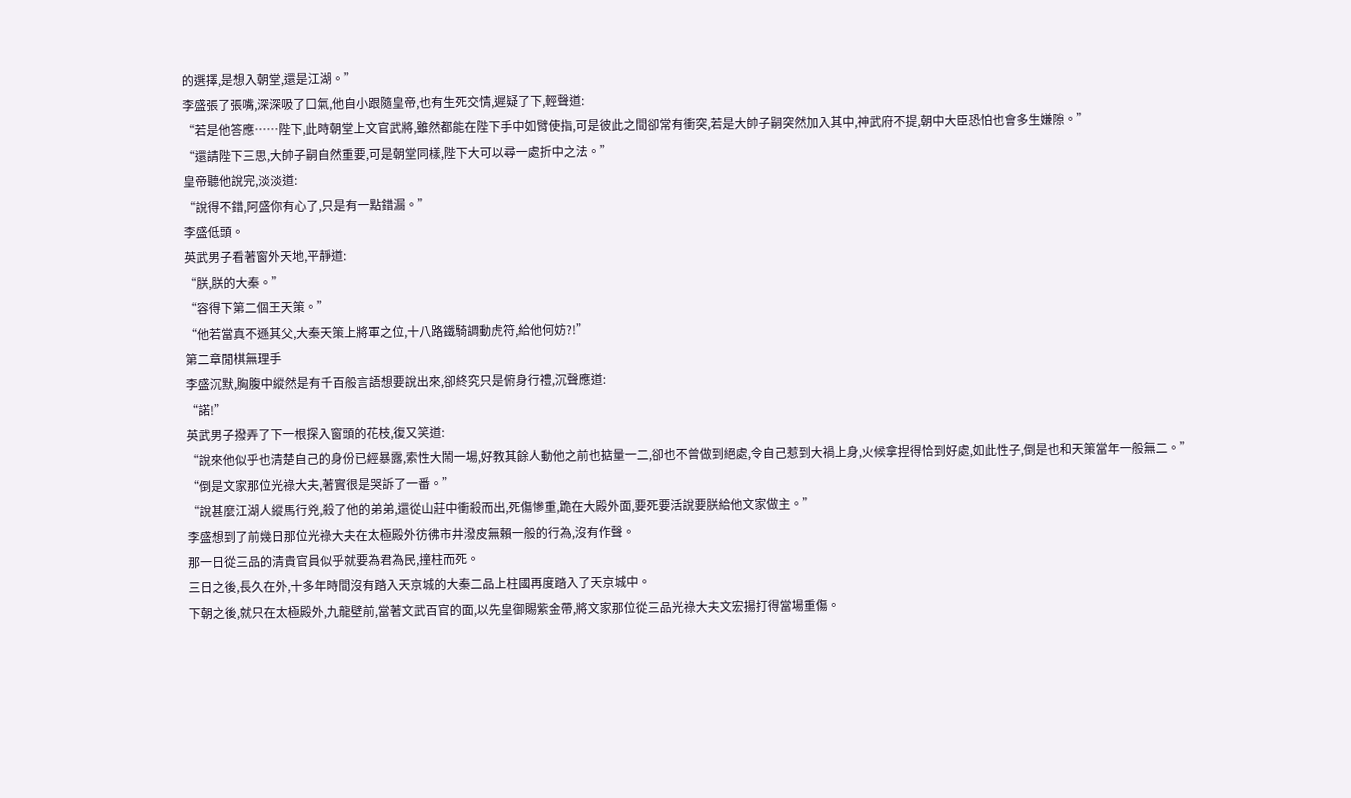的選擇,是想入朝堂,還是江湖。”
李盛張了張嘴,深深吸了口氣,他自小跟隨皇帝,也有生死交情,遲疑了下,輕聲道:
“若是他答應……陛下,此時朝堂上文官武將,雖然都能在陛下手中如臂使指,可是彼此之間卻常有衝突,若是大帥子嗣突然加入其中,神武府不提,朝中大臣恐怕也會多生嫌隙。”
“還請陛下三思,大帥子嗣自然重要,可是朝堂同樣,陛下大可以尋一處折中之法。”
皇帝聽他說完,淡淡道:
“說得不錯,阿盛你有心了,只是有一點錯漏。”
李盛低頭。
英武男子看著窗外天地,平靜道:
“朕,朕的大秦。”
“容得下第二個王天策。”
“他若當真不遜其父,大秦天策上將軍之位,十八路鐵騎調動虎符,給他何妨?!”
第二章閒棋無理手
李盛沉默,胸腹中縱然是有千百般言語想要說出來,卻終究只是俯身行禮,沉聲應道:
“諾!”
英武男子撥弄了下一根探入窗頭的花枝,復又笑道:
“說來他似乎也清楚自己的身份已經暴露,索性大鬧一場,好教其餘人動他之前也掂量一二,卻也不曾做到絕處,令自己惹到大禍上身,火候拿捏得恰到好處,如此性子,倒是也和天策當年一般無二。”
“倒是文家那位光祿大夫,著實很是哭訴了一番。”
“說甚麼江湖人縱馬行兇,殺了他的弟弟,還從山莊中衝殺而出,死傷慘重,跪在大殿外面,要死要活說要朕給他文家做主。”
李盛想到了前幾日那位光祿大夫在太極殿外彷彿市井潑皮無賴一般的行為,沒有作聲。
那一日從三品的清貴官員似乎就要為君為民,撞柱而死。
三日之後,長久在外,十多年時間沒有踏入天京城的大秦二品上柱國再度踏入了天京城中。
下朝之後,就只在太極殿外,九龍壁前,當著文武百官的面,以先皇御賜紫金帶,將文家那位從三品光祿大夫文宏揚打得當場重傷。